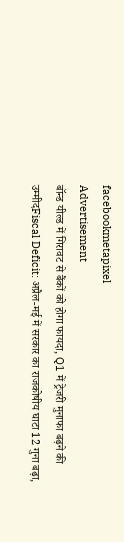facebookmetapixel
Advertisement
बॉन्ड यील्ड में गिरावट से बैंकों को होगा फायदा, Q1 में ट्रेजरी मुनाफा बढ़ने की उम्मीदFiscal Deficit: अप्रैल-मई में सरकार का राजकोषीय घाटा 12 गुना बढ़ा,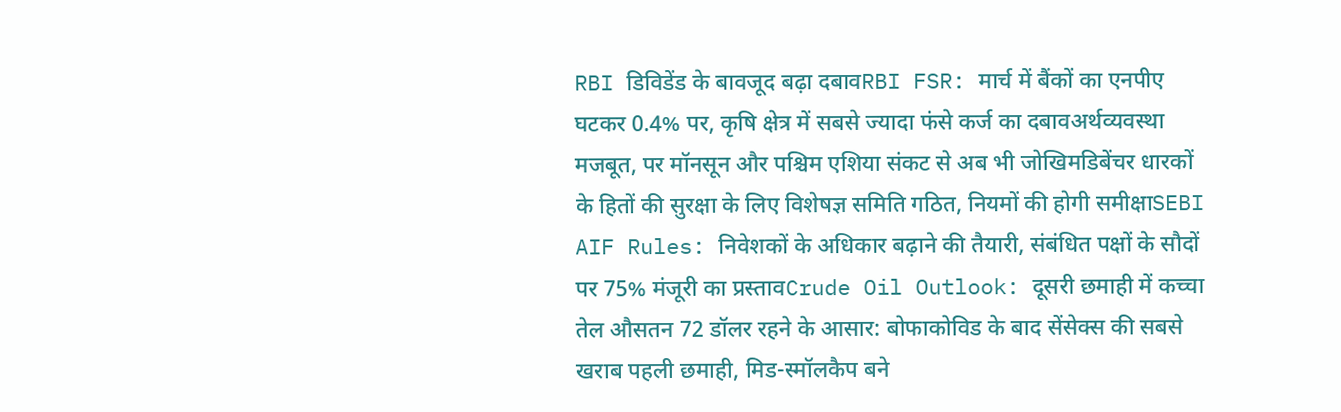RBI डिविडेंड के बावजूद बढ़ा दबावRBI FSR: मार्च में बैंकों का एनपीए घटकर 0.4% पर, कृषि क्षेत्र में सबसे ज्यादा फंसे कर्ज का दबावअर्थव्यवस्था मजबूत, पर मॉनसून और पश्चिम एशिया संकट से अब भी जोखिमडिबेंचर धारकों के हितों की सुरक्षा के लिए विशेषज्ञ समिति गठित, नियमों की होगी समीक्षाSEBI AIF Rules: निवेशकों के अधिकार बढ़ाने की तैयारी, संबंधित पक्षों के सौदों पर 75% मंजूरी का प्रस्तावCrude Oil Outlook: दूसरी छमाही में कच्चा तेल औसतन 72 डॉलर रहने के आसार: बोफाकोविड के बाद सेंसेक्स की सबसे खराब पहली छमाही, मिड-स्मॉलकैप बने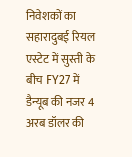निवेशकों का सहारादुबई रियल एस्टेट में सुस्ती के बीच FY27 में डैन्यूब की नजर 4 अरब डॉलर की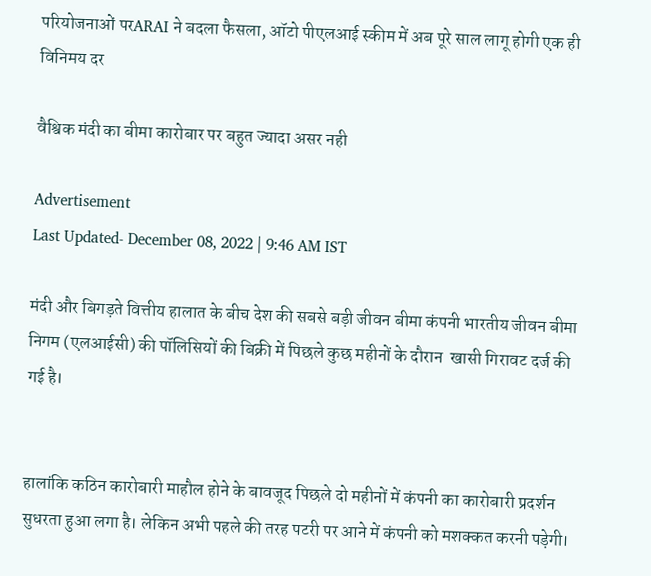परियोजनाओं परARAI ने बदला फैसला, ऑटो पीएलआई स्कीम में अब पूरे साल लागू होगी एक ही विनिमय दर

वैश्विक मंदी का बीमा कारोबार पर बहुत ज्यादा असर नही

Advertisement
Last Updated- December 08, 2022 | 9:46 AM IST

मंदी और बिगड़ते वित्तीय हालात के बीच देश की सबसे बड़ी जीवन बीमा कंपनी भारतीय जीवन बीमा निगम (एलआईसी) की पॉलिसियों की बिक्री में पिछले कुछ महीनों के दौरान  खासी गिरावट दर्ज की गई है।


हालांकि कठिन कारोबारी माहौल होने के बावजूद पिछले दो महीनों में कंपनी का कारोबारी प्रदर्शन सुधरता हुआ लगा है। लेकिन अभी पहले की तरह पटरी पर आने में कंपनी को मशक्कत करनी पड़ेगी।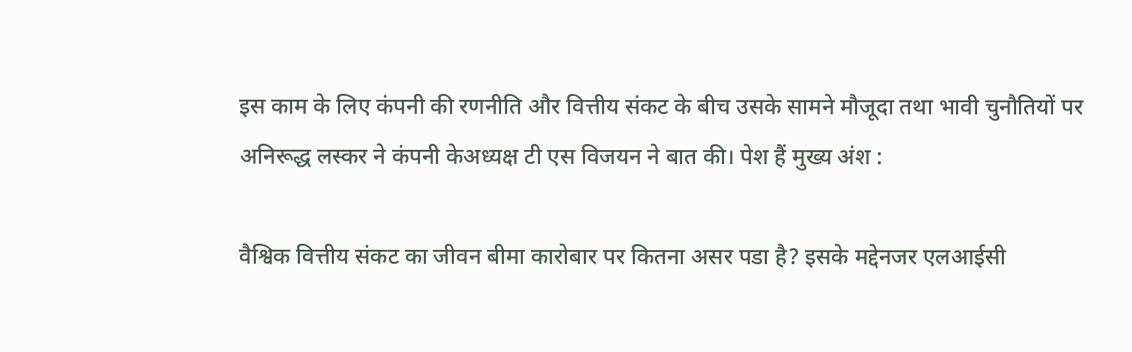इस काम के लिए कंपनी की रणनीति और वित्तीय संकट के बीच उसके सामने मौजूदा तथा भावी चुनौतियों पर अनिरूद्ध लस्कर ने कंपनी केअध्यक्ष टी एस विजयन ने बात की। पेश हैं मुख्य अंश :

वैश्विक वित्तीय संकट का जीवन बीमा कारोबार पर कितना असर पडा है? इसके मद्देनजर एलआईसी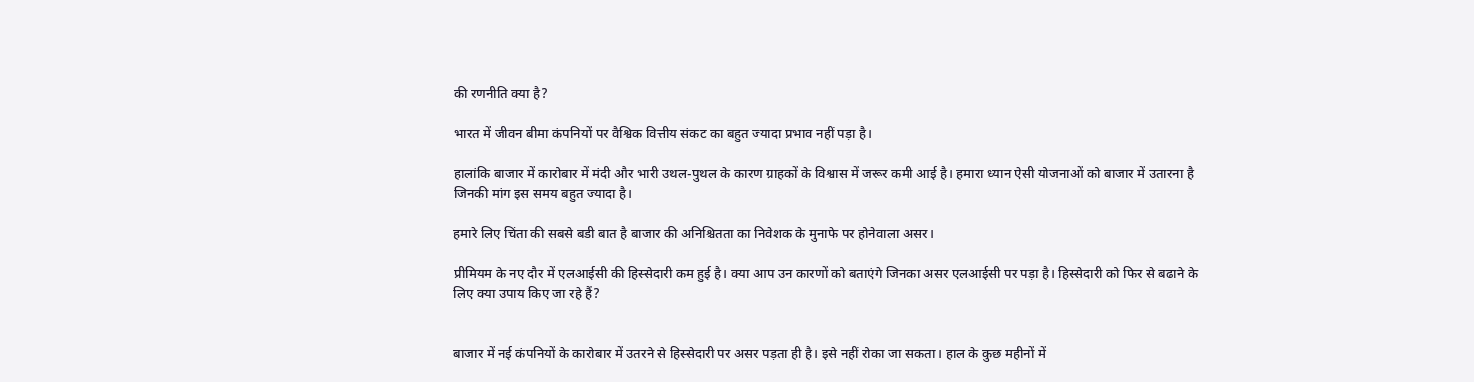की रणनीति क्या है?

भारत में जीवन बीमा कंपनियों पर वैश्विक वित्तीय संकट का बहुत ज्यादा प्रभाव नहीं पड़ा है।

हालांकि बाजार में कारोबार में मंदी और भारी उथल-पुथल के कारण ग्राहकों के विश्वास में जरूर कमी आई है। हमारा ध्यान ऐसी योजनाओं को बाजार में उतारना है जिनकी मांग इस समय बहुत ज्यादा है।

हमारे लिए चिंता की सबसे बडी बात है बाजार की अनिश्चितता का निवेशक के मुनाफे पर होनेवाला असर।

प्रीमियम के नए दौर में एलआईसी की हिस्सेदारी कम हुई है। क्या आप उन कारणों को बताएंगे जिनका असर एलआईसी पर पड़ा है। हिस्सेदारी को फिर से बढाने के लिए क्या उपाय किए जा रहे हैं?


बाजार में नई कंपनियों के कारोबार में उतरने से हिस्सेदारी पर असर पड़ता ही है। इसे नहीं रोका जा सकता। हाल के कुछ महीनों में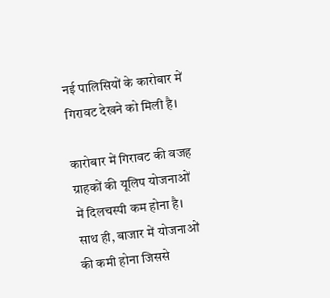नई पालिसियों के कारोबार में गिरावट देखने को मिली है।

कारोबार में गिरावट की वजह ग्राहकों की यूलिप योजनाओं में दिलचस्पी कम होना है। साथ ही, बाजार में योजनाओं की कमी होना जिससे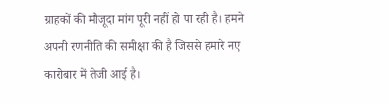ग्राहकों की मौजूदा मांग पूरी नहीं हो पा रही है। हमने अपनी रणनीति की समीक्षा की है जिससे हमारे नए कारोबार में तेजी आई है।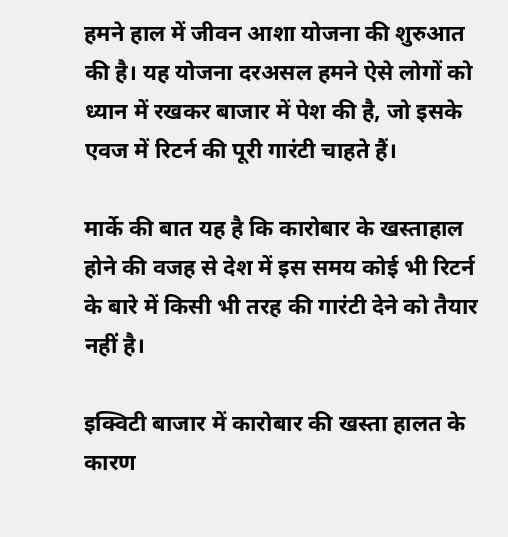हमने हाल में जीवन आशा योजना की शुरुआत की है। यह योजना दरअसल हमने ऐसे लोगों को ध्यान में रखकर बाजार में पेश की है, जो इसके एवज में रिटर्न की पूरी गारंटी चाहते हैं।

मार्के की बात यह है कि कारोबार के खस्ताहाल होने की वजह से देश में इस समय कोई भी रिटर्न के बारे में किसी भी तरह की गारंटी देने को तैयार नहीं है।

इक्विटी बाजार में कारोबार की खस्ता हालत के कारण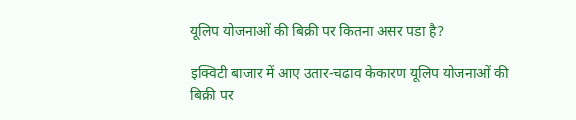यूलिप योजनाओं की बिक्री पर कितना असर पडा है?

इक्विटी बाजार में आए उतार-चढाव केकारण यूलिप योजनाओं की बिक्री पर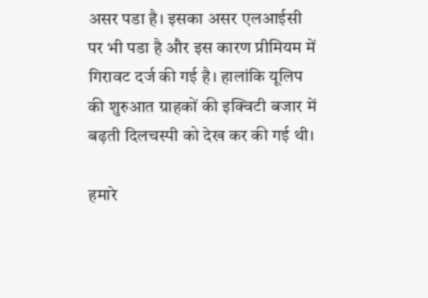असर पडा है। इसका असर एलआईसी पर भी पडा है और इस कारण प्रीमियम में गिरावट दर्ज की गई है। हालांकि यूलिप की शुरुआत ग्राहकों की इक्विटी बजार में बढ़ती दिलचस्पी को देख कर की गई थी।

हमारे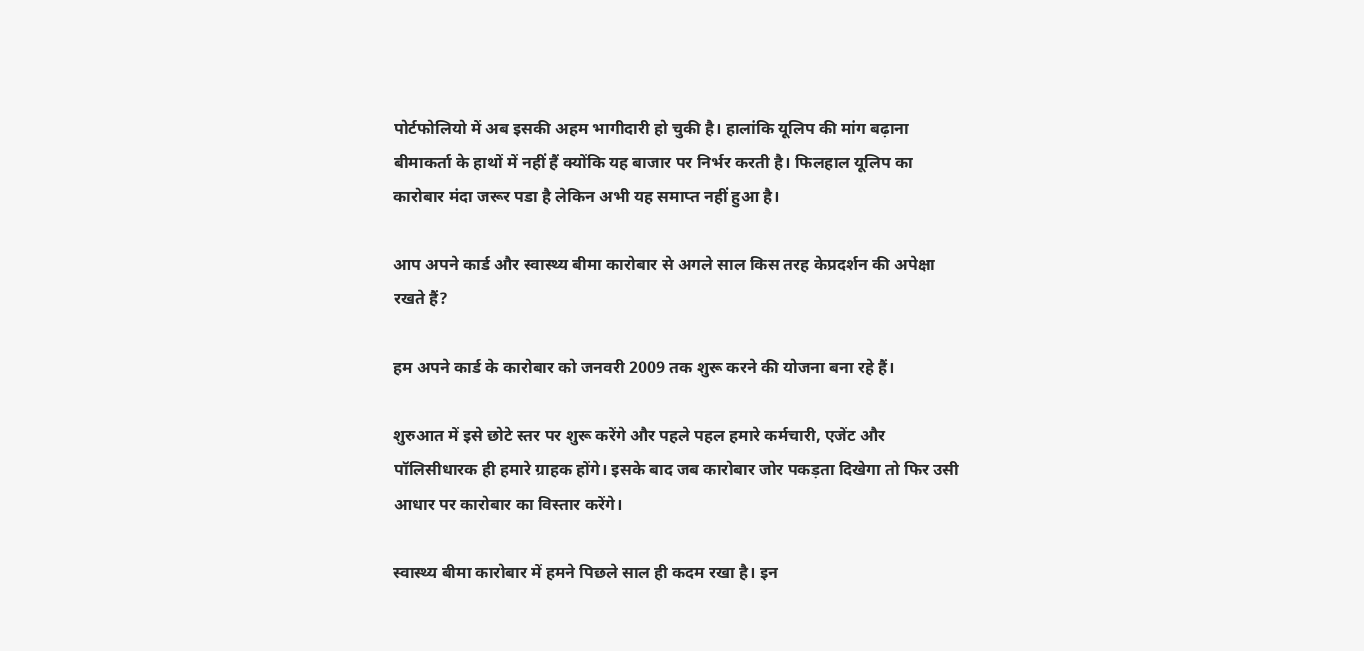पोर्टफोलियो में अब इसकी अहम भागीदारी हो चुकी है। हालांकि यूलिप की मांग बढ़ाना बीमाकर्ता के हाथों में नहीं हैं क्योंकि यह बाजार पर निर्भर करती है। फिलहाल यूलिप का कारोबार मंदा जरूर पडा है लेकिन अभी यह समाप्त नहीं हुआ है।

आप अपने कार्ड और स्वास्थ्य बीमा कारोबार से अगले साल किस तरह केप्रदर्शन की अपेक्षा रखते हैं?

हम अपने कार्ड के कारोबार को जनवरी 2009 तक शुरू करने की योजना बना रहे हैं।

शुरुआत में इसे छोटे स्तर पर शुरू करेंगे और पहले पहल हमारे कर्मचारी, एजेंट और पॉलिसीधारक ही हमारे ग्राहक होंगे। इसके बाद जब कारोबार जोर पकड़ता दिखेगा तो फिर उसी आधार पर कारोबार का विस्तार करेंगे।

स्वास्थ्य बीमा कारोबार में हमने पिछले साल ही कदम रखा है। इन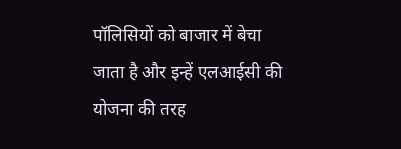पॉलिसियों को बाजार में बेचा जाता है और इन्हें एलआईसी की योजना की तरह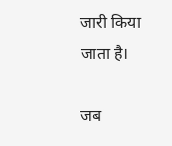जारी किया जाता है।

जब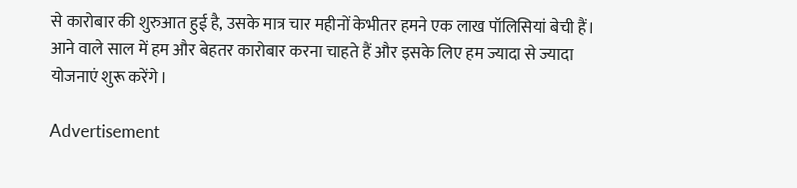से कारोबार की शुरुआत हुई है, उसके मात्र चार महीनों केभीतर हमने एक लाख पॉलिसियां बेची हैं। आने वाले साल में हम और बेहतर कारोबार करना चाहते हैं और इसके लिए हम ज्यादा से ज्यादा योजनाएं शुरू करेंगे।

Advertisement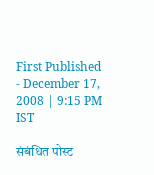First Published - December 17, 2008 | 9:15 PM IST

संबंधित पोस्ट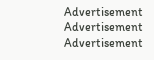Advertisement
Advertisement
Advertisement